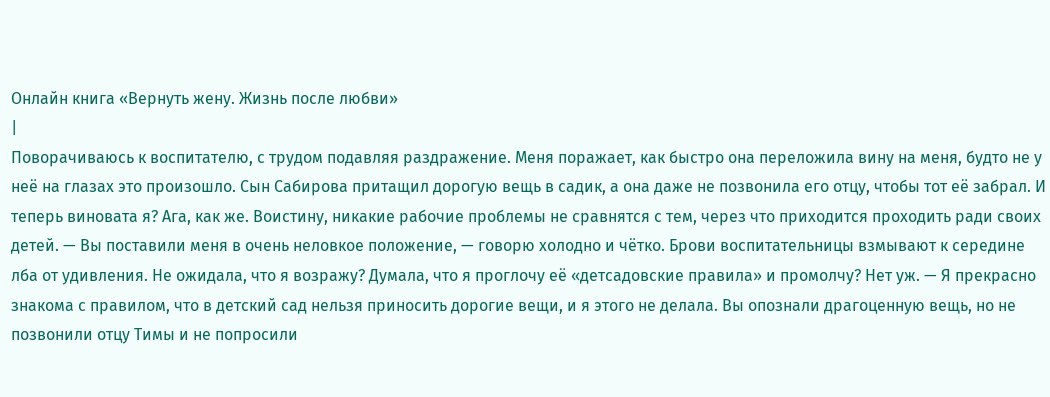Онлайн книга «Вернуть жену. Жизнь после любви»
|
Поворачиваюсь к воспитателю, с трудом подавляя раздражение. Меня поражает, как быстро она переложила вину на меня, будто не у неё на глазах это произошло. Сын Сабирова притащил дорогую вещь в садик, а она даже не позвонила его отцу, чтобы тот её забрал. И теперь виновата я? Ага, как же. Воистину, никакие рабочие проблемы не сравнятся с тем, через что приходится проходить ради своих детей. — Вы поставили меня в очень неловкое положение, — говорю холодно и чётко. Брови воспитательницы взмывают к середине лба от удивления. Не ожидала, что я возражу? Думала, что я проглочу её «детсадовские правила» и промолчу? Нет уж. — Я прекрасно знакома с правилом, что в детский сад нельзя приносить дорогие вещи, и я этого не делала. Вы опознали драгоценную вещь, но не позвонили отцу Тимы и не попросили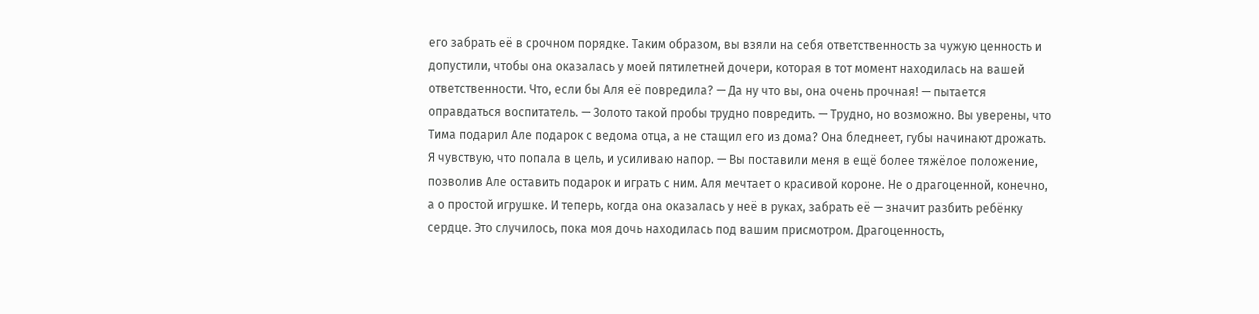его забрать её в срочном порядке. Таким образом, вы взяли на себя ответственность за чужую ценность и допустили, чтобы она оказалась у моей пятилетней дочери, которая в тот момент находилась на вашей ответственности. Что, если бы Аля её повредила? — Да ну что вы, она очень прочная! — пытается оправдаться воспитатель. — Золото такой пробы трудно повредить. — Трудно, но возможно. Вы уверены, что Тима подарил Але подарок с ведома отца, а не стащил его из дома? Она бледнеет, губы начинают дрожать. Я чувствую, что попала в цель, и усиливаю напор. — Вы поставили меня в ещё более тяжёлое положение, позволив Але оставить подарок и играть с ним. Аля мечтает о красивой короне. Не о драгоценной, конечно, а о простой игрушке. И теперь, когда она оказалась у неё в руках, забрать её — значит разбить ребёнку сердце. Это случилось, пока моя дочь находилась под вашим присмотром. Драгоценность,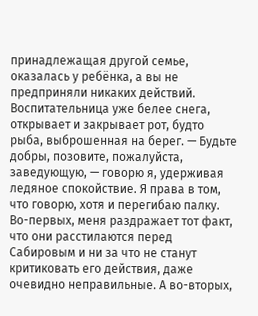принадлежащая другой семье, оказалась у ребёнка, а вы не предприняли никаких действий. Воспитательница уже белее снега, открывает и закрывает рот, будто рыба, выброшенная на берег. — Будьте добры, позовите, пожалуйста, заведующую, — говорю я, удерживая ледяное спокойствие. Я права в том, что говорю, хотя и перегибаю палку. Во-первых, меня раздражает тот факт, что они расстилаются перед Сабировым и ни за что не станут критиковать его действия, даже очевидно неправильные. А во-вторых,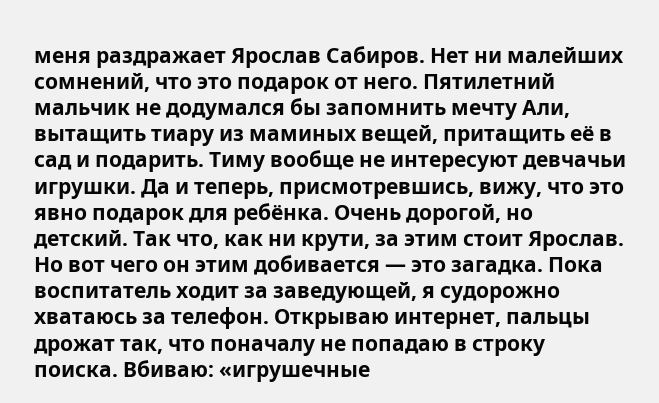меня раздражает Ярослав Сабиров. Нет ни малейших сомнений, что это подарок от него. Пятилетний мальчик не додумался бы запомнить мечту Али, вытащить тиару из маминых вещей, притащить её в сад и подарить. Тиму вообще не интересуют девчачьи игрушки. Да и теперь, присмотревшись, вижу, что это явно подарок для ребёнка. Очень дорогой, но детский. Так что, как ни крути, за этим стоит Ярослав. Но вот чего он этим добивается — это загадка. Пока воспитатель ходит за заведующей, я судорожно хватаюсь за телефон. Открываю интернет, пальцы дрожат так, что поначалу не попадаю в строку поиска. Вбиваю: «игрушечные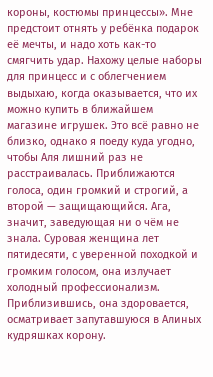короны, костюмы принцессы». Мне предстоит отнять у ребёнка подарок её мечты, и надо хоть как-то смягчить удар. Нахожу целые наборы для принцесс и с облегчением выдыхаю, когда оказывается, что их можно купить в ближайшем магазине игрушек. Это всё равно не близко, однако я поеду куда угодно, чтобы Аля лишний раз не расстраивалась. Приближаются голоса, один громкий и строгий, а второй — защищающийся. Ага, значит, заведующая ни о чём не знала. Суровая женщина лет пятидесяти, с уверенной походкой и громким голосом, она излучает холодный профессионализм. Приблизившись, она здоровается, осматривает запутавшуюся в Алиных кудряшках корону.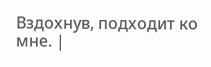Вздохнув, подходит ко мне. |